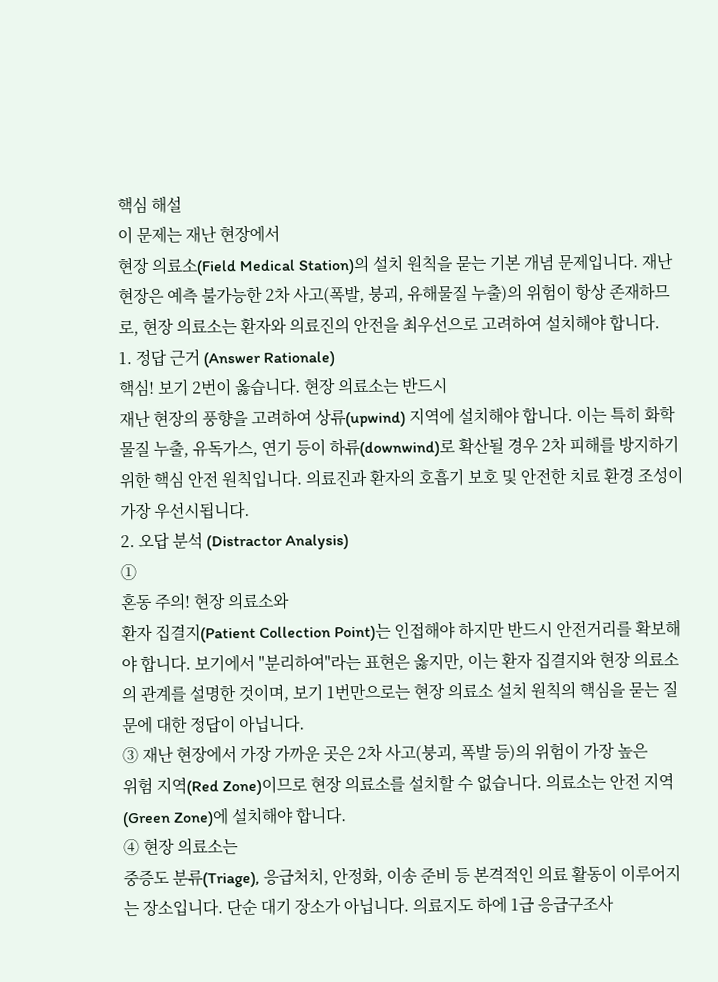핵심 해설
이 문제는 재난 현장에서
현장 의료소(Field Medical Station)의 설치 원칙을 묻는 기본 개념 문제입니다. 재난 현장은 예측 불가능한 2차 사고(폭발, 붕괴, 유해물질 누출)의 위험이 항상 존재하므로, 현장 의료소는 환자와 의료진의 안전을 최우선으로 고려하여 설치해야 합니다.
1. 정답 근거 (Answer Rationale)
핵심! 보기 2번이 옳습니다. 현장 의료소는 반드시
재난 현장의 풍향을 고려하여 상류(upwind) 지역에 설치해야 합니다. 이는 특히 화학물질 누출, 유독가스, 연기 등이 하류(downwind)로 확산될 경우 2차 피해를 방지하기 위한 핵심 안전 원칙입니다. 의료진과 환자의 호흡기 보호 및 안전한 치료 환경 조성이 가장 우선시됩니다.
2. 오답 분석 (Distractor Analysis)
①
혼동 주의! 현장 의료소와
환자 집결지(Patient Collection Point)는 인접해야 하지만 반드시 안전거리를 확보해야 합니다. 보기에서 "분리하여"라는 표현은 옳지만, 이는 환자 집결지와 현장 의료소의 관계를 설명한 것이며, 보기 1번만으로는 현장 의료소 설치 원칙의 핵심을 묻는 질문에 대한 정답이 아닙니다.
③ 재난 현장에서 가장 가까운 곳은 2차 사고(붕괴, 폭발 등)의 위험이 가장 높은
위험 지역(Red Zone)이므로 현장 의료소를 설치할 수 없습니다. 의료소는 안전 지역(Green Zone)에 설치해야 합니다.
④ 현장 의료소는
중증도 분류(Triage), 응급처치, 안정화, 이송 준비 등 본격적인 의료 활동이 이루어지는 장소입니다. 단순 대기 장소가 아닙니다. 의료지도 하에 1급 응급구조사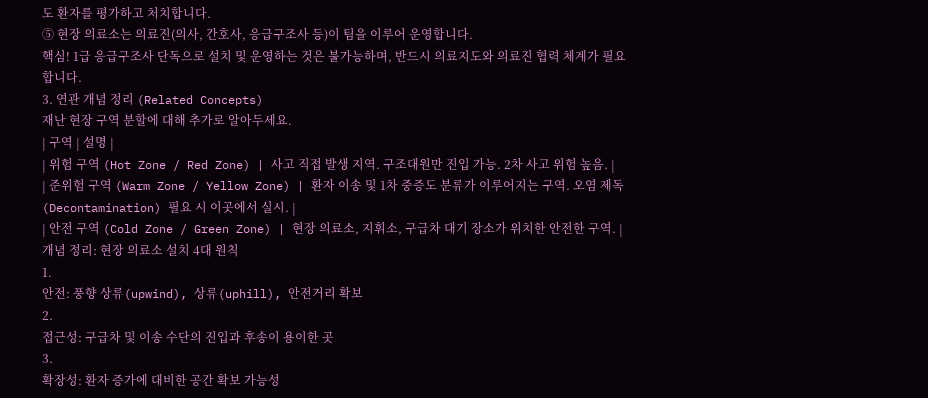도 환자를 평가하고 처치합니다.
⑤ 현장 의료소는 의료진(의사, 간호사, 응급구조사 등)이 팀을 이루어 운영합니다.
핵심! 1급 응급구조사 단독으로 설치 및 운영하는 것은 불가능하며, 반드시 의료지도와 의료진 협력 체계가 필요합니다.
3. 연관 개념 정리 (Related Concepts)
재난 현장 구역 분할에 대해 추가로 알아두세요.
| 구역 | 설명 |
| 위험 구역 (Hot Zone / Red Zone) | 사고 직접 발생 지역. 구조대원만 진입 가능. 2차 사고 위험 높음. |
| 준위험 구역 (Warm Zone / Yellow Zone) | 환자 이송 및 1차 중증도 분류가 이루어지는 구역. 오염 제독(Decontamination) 필요 시 이곳에서 실시. |
| 안전 구역 (Cold Zone / Green Zone) | 현장 의료소, 지휘소, 구급차 대기 장소가 위치한 안전한 구역. |
개념 정리: 현장 의료소 설치 4대 원칙
1.
안전: 풍향 상류(upwind), 상류(uphill), 안전거리 확보
2.
접근성: 구급차 및 이송 수단의 진입과 후송이 용이한 곳
3.
확장성: 환자 증가에 대비한 공간 확보 가능성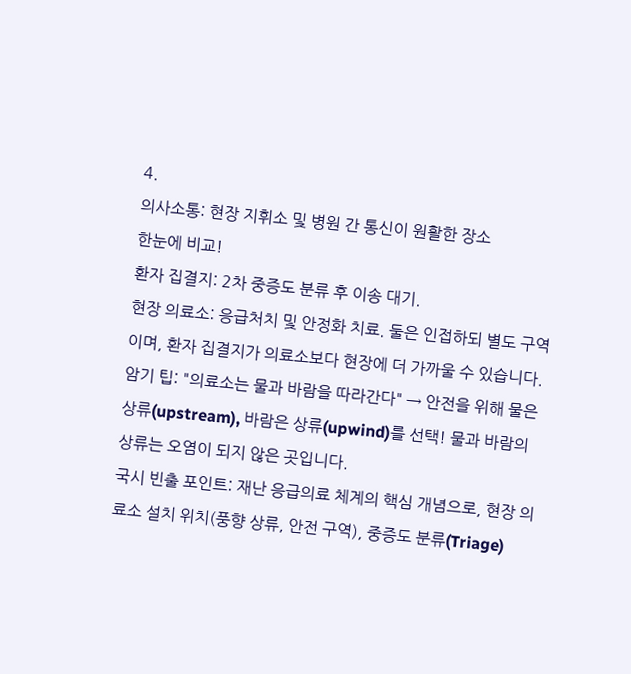4.
의사소통: 현장 지휘소 및 병원 간 통신이 원활한 장소
한눈에 비교!
환자 집결지: 2차 중증도 분류 후 이송 대기.
현장 의료소: 응급처치 및 안정화 치료. 둘은 인접하되 별도 구역이며, 환자 집결지가 의료소보다 현장에 더 가까울 수 있습니다.
암기 팁: "의료소는 물과 바람을 따라간다" → 안전을 위해 물은 상류(upstream), 바람은 상류(upwind)를 선택! 물과 바람의 상류는 오염이 되지 않은 곳입니다.
국시 빈출 포인트: 재난 응급의료 체계의 핵심 개념으로, 현장 의료소 설치 위치(풍향 상류, 안전 구역), 중증도 분류(Triage)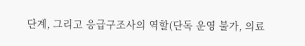단계, 그리고 응급구조사의 역할(단독 운영 불가, 의료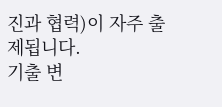진과 협력)이 자주 출제됩니다.
기출 변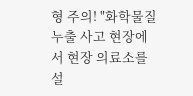형 주의! "화학물질 누출 사고 현장에서 현장 의료소를 설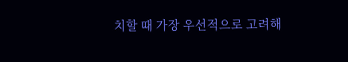치할 때 가장 우선적으로 고려해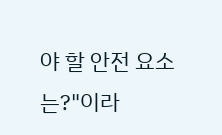야 할 안전 요소는?"이라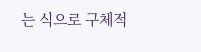는 식으로 구체적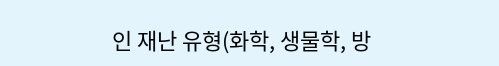인 재난 유형(화학, 생물학, 방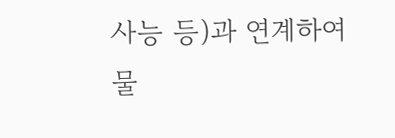사능 등)과 연계하여 물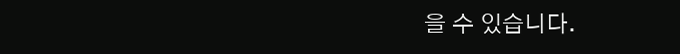을 수 있습니다.